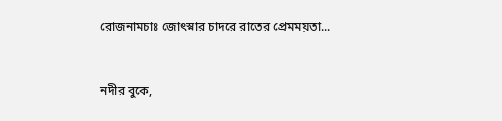রোজনামচাঃ জোৎস্নার চাদরে রাতের প্রেমময়তা...


নদীর বুকে,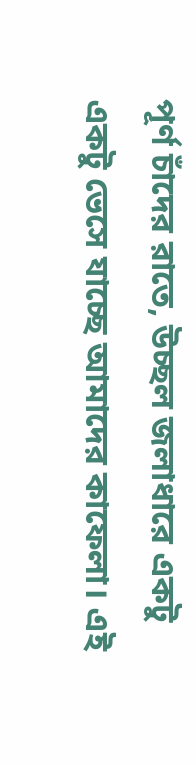পূর্ণ চাঁদের রাতে, উচ্ছল জলাধারে একটু একটু ভেসে যাচ্ছে আমাদের কাফেলা। এই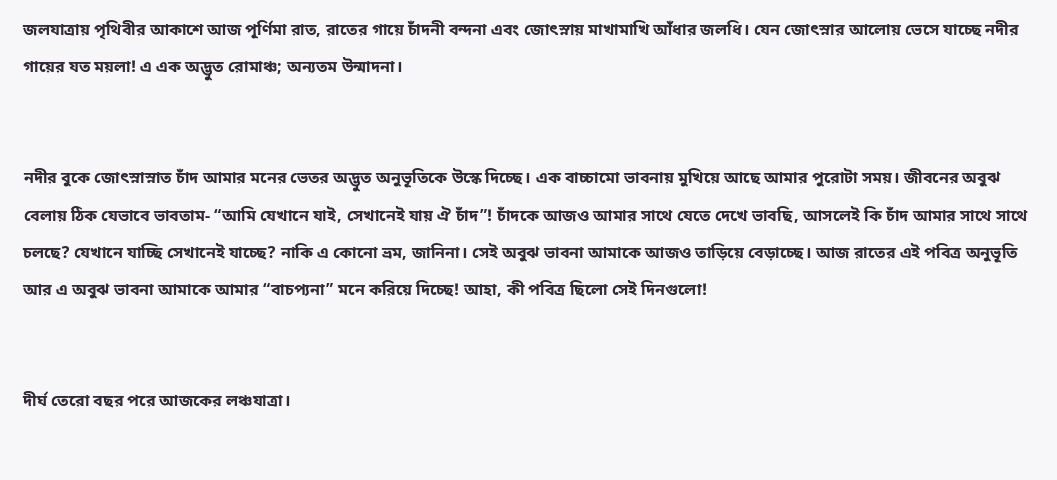জলযাত্রায় পৃথিবীর আকাশে আজ পূর্ণিমা রাত, রাতের গায়ে চাঁদনী বন্দনা এবং জোৎস্নায় মাখামাখি আঁধার জলধি। যেন জোৎস্নার আলোয় ভেসে যাচ্ছে নদীর গায়ের যত ময়লা! এ এক অদ্ভুত রোমাঞ্চ; অন্যতম উন্মাদনা।


নদীর বুকে জোৎস্নাস্নাত চাঁদ আমার মনের ভেতর অদ্ভুত অনুভূতিকে উস্কে দিচ্ছে। এক বাচ্চামো ভাবনায় মুখিয়ে আছে আমার পুরোটা সময়। জীবনের অবুঝ বেলায় ঠিক যেভাবে ভাবতাম- “আমি যেখানে যাই, সেখানেই যায় ঐ চাঁদ”! চাঁদকে আজও আমার সাথে যেতে দেখে ভাবছি, আসলেই কি চাঁদ আমার সাথে সাথে চলছে? যেখানে যাচ্ছি সেখানেই যাচ্ছে? নাকি এ কোনো ভ্রম, জানিনা। সেই অবুঝ ভাবনা আমাকে আজও তাড়িয়ে বেড়াচ্ছে। আজ রাতের এই পবিত্র অনুভূতি আর এ অবুঝ ভাবনা আমাকে আমার “বাচপ্যনা” মনে করিয়ে দিচ্ছে! আহা, কী পবিত্র ছিলো সেই দিনগুলো!


দীর্ঘ তেরো বছর পরে আজকের লঞ্চযাত্রা।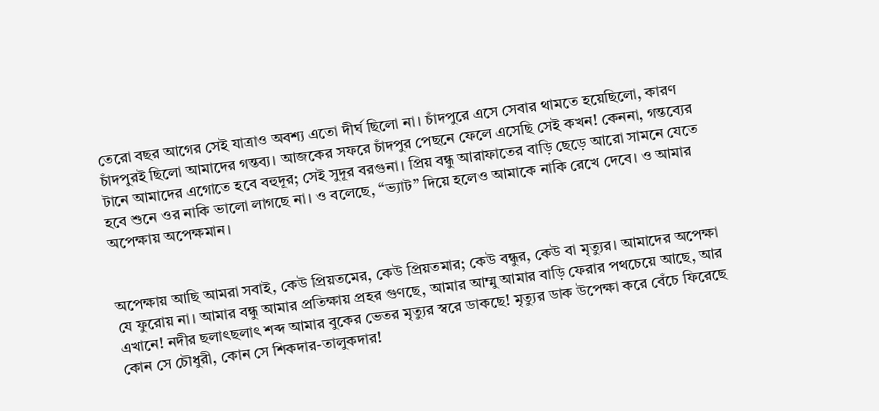তেরো বছর আগের সেই যাত্রাও অবশ্য এতো দীর্ঘ ছিলো না। চাঁদপুরে এসে সেবার থামতে হয়েছিলো, কারণ চাঁদপুরই ছিলো আমাদের গন্তব্য। আজকের সফরে চাঁদপুর পেছনে ফেলে এসেছি সেই কখন! কেননা, গন্তব্যের টানে আমাদের এগোতে হবে বহুদূর; সেই সুদূর বরগুনা। প্রিয় বন্ধু আরাফাতের বাড়ি ছেড়ে আরো সামনে যেতে হবে শুনে ওর নাকি ভালো লাগছে না। ও বলেছে, “ভ্যাট” দিয়ে হলেও আমাকে নাকি রেখে দেবে। ও আমার অপেক্ষায় অপেক্ষমান।


অপেক্ষায় আছি আমরা সবাই, কেউ প্রিয়তমের, কেউ প্রিয়তমার; কেউ বন্ধুর, কেউ বা মৃত্যুর। আমাদের অপেক্ষা যে ফুরোয় না। আমার বন্ধু আমার প্রতিক্ষায় প্রহর গুণছে, আমার আম্মু আমার বাড়ি ফেরার পথচেয়ে আছে, আর এখানে! নদীর ছলাৎছলাৎ শব্দ আমার বুকের ভেতর মৃত্যুর স্বরে ডাকছে! মৃত্যুর ডাক উপেক্ষা করে বেঁচে ফিরেছে কোন সে চৌধুরী, কোন সে শিকদার-তালুকদার!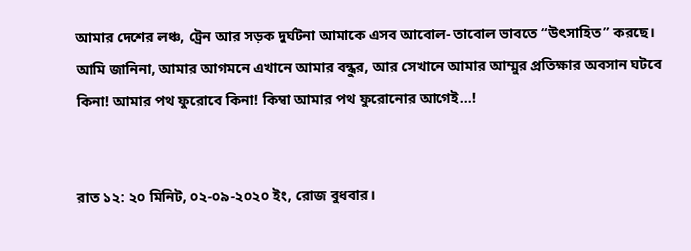আমার দেশের লঞ্চ, ট্রেন আর সড়ক দুর্ঘটনা আমাকে এসব আবোল- তাবোল ভাবতে “উৎসাহিত” করছে। আমি জানিনা, আমার আগমনে এখানে আমার বন্ধুর, আর সেখানে আমার আম্মুর প্রতিক্ষার অবসান ঘটবে কিনা! আমার পথ ফুরোবে কিনা! কিম্বা আমার পথ ফুরোনোর আগেই...!


রাত ১২: ২০ মিনিট, ০২-০৯-২০২০ ইং, রোজ বুধবার।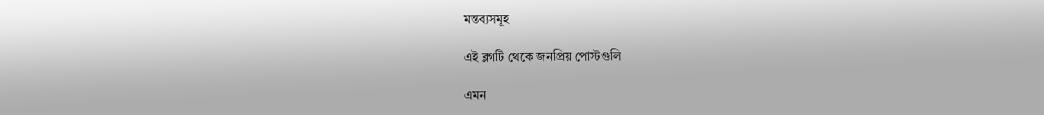মন্তব্যসমূহ

এই ব্লগটি থেকে জনপ্রিয় পোস্টগুলি

এমন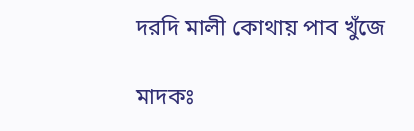দরদি মালী কোথায় পাব খুঁজে

মাদকঃ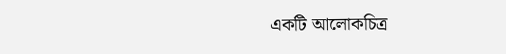একটি আলোকচিত্র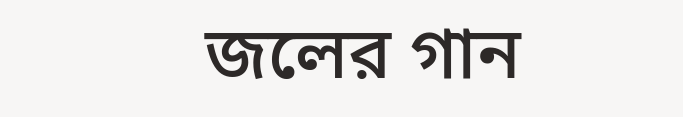জলের গান